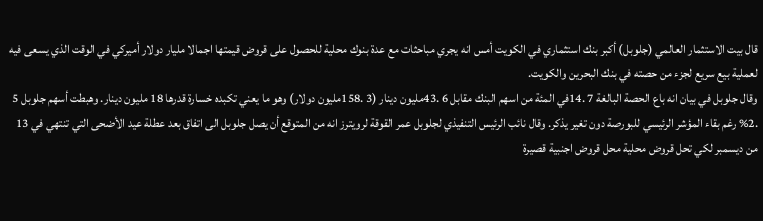قال بيت الاستثمار العالمي (جلوبل) أكبر بنك استثماري في الكويت أمس انه يجري مباحثات مع عدة بنوك محلية للحصول على قروض قيمتها اجمالا مليار دولار أميركي في الوقت الذي يسعى فيه لعملية بيع سريع لجزء من حصته في بنك البحرين والكويت.
وقال جلوبل في بيان انه باع الحصة البالغة 7 .14في المئة من اسهم البنك مقابل 6 .43مليون دينار (3 .158مليون دولار) وهو ما يعني تكبده خسارة قدرها 18 مليون دينار. وهبطت أسهم جلوبل 5 .2% رغم بقاء المؤشر الرئيسي للبورصة دون تغير يذكر. وقال نائب الرئيس التنفيذي لجلوبل عمر القوقة لرويترز انه من المتوقع أن يصل جلوبل الى اتفاق بعد عطلة عيد الأضحى التي تنتهي في 13 من ديسمبر لكي تحل قروض محلية محل قروض اجنبية قصيرة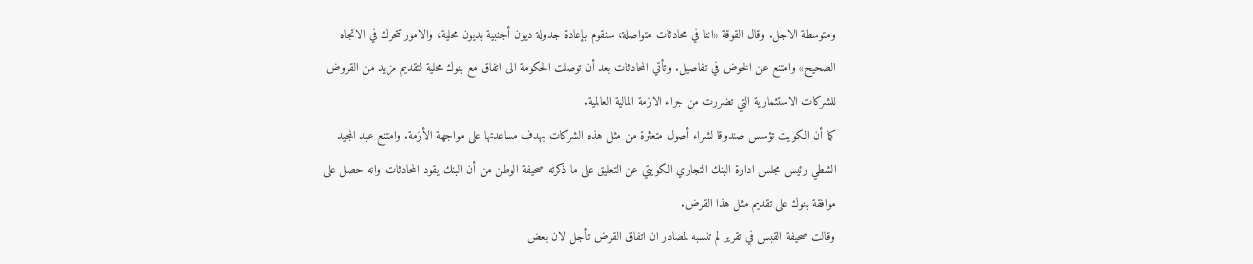ومتوسطة الاجل. وقال القوقة «اننا في محادثات متواصلة، سنقوم بإعادة جدولة ديون أجنبية بديون محلية، والامور تتحرك في الاتجاه الصحيح» وامتنع عن الخوض في تفاصيل. وتأتي المحادثات بعد أن توصلت الحكومة الى اتفاق مع بنوك محلية لتقديم مزيد من القروض للشركات الاستثمارية التي تضررت من جراء الازمة المالية العالمية.
كما أن الكويت تؤسس صندوقا لشراء أصول متعثرة من مثل هذه الشركات بهدف مساعدتها على مواجهة الأزمة. وامتنع عبد المجيد الشطي رئيس مجلس ادارة البنك التجاري الكويتي عن التعليق على ما ذكرته صحيفة الوطن من أن البنك يقود المحادثات وانه حصل على موافقة بنوك على تقديم مثل هذا القرض.
وقالت صحيفة القبس في تقرير لم تنسبه لمصادر ان اتفاق القرض تأجل لان بعض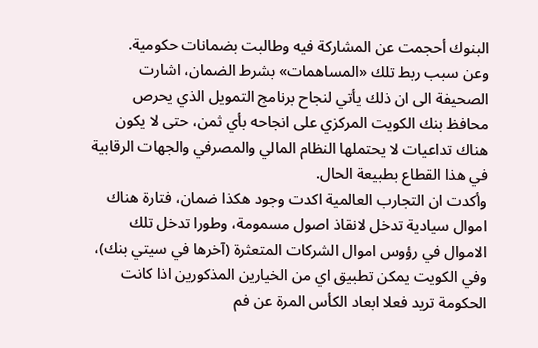البنوك أحجمت عن المشاركة فيه وطالبت بضمانات حكومية.
وعن سبب ربط تلك «المساهمات» بشرط الضمان، اشارت الصحيفة الى ان ذلك يأتي لنجاح برنامج التمويل الذي يحرص محافظ بنك الكويت المركزي على انجاحه بأي ثمن، حتى لا يكون هناك تداعيات لا يحتملها النظام المالي والمصرفي والجهات الرقابية في هذا القطاع بطبيعة الحال.
وأكدت ان التجارب العالمية اكدت وجود هكذا ضمان، فتارة هناك اموال سيادية تدخل لانقاذ اصول مسمومة، وطورا تدخل تلك الاموال في رؤوس اموال الشركات المتعثرة (آخرها في سيتي بنك)، وفي الكويت يمكن تطبيق اي من الخيارين المذكورين اذا كانت الحكومة تريد فعلا ابعاد الكأس المرة عن فم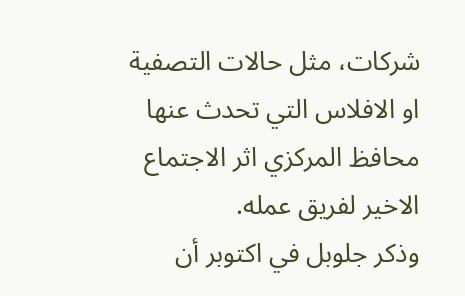شركات، مثل حالات التصفية او الافلاس التي تحدث عنها محافظ المركزي اثر الاجتماع الاخير لفريق عمله.
وذكر جلوبل في اكتوبر أن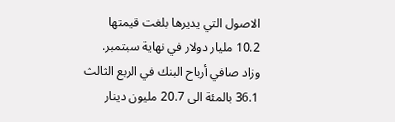الاصول التي يديرها بلغت قيمتها 10.2 مليار دولار في نهاية سبتمبر. وزاد صافي أرباح البنك في الربع الثالث 36.1 بالمئة الى 20.7 مليون دينار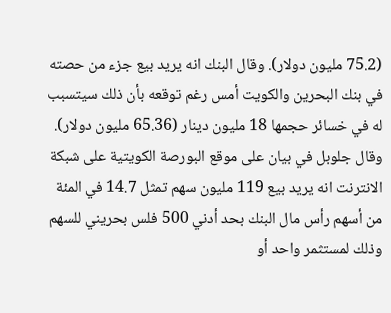(75.2 مليون دولار). وقال البنك انه يريد بيع جزء من حصته في بنك البحرين والكويت أمس رغم توقعه بأن ذلك سيتسبب له في خسائر حجمها 18 مليون دينار (65.36 مليون دولار).
وقال جلوبل في بيان على موقع البورصة الكويتية على شبكة الانترنت انه يريد بيع 119 مليون سهم تمثل 14.7 في المئة من أسهم رأس مال البنك بحد أدني 500 فلس بحريني للسهم وذلك لمستثمر واحد أو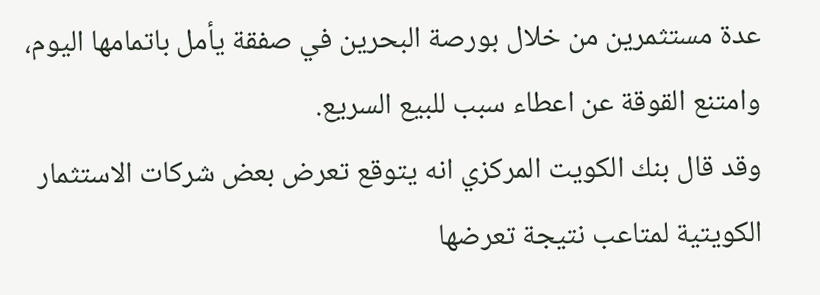عدة مستثمرين من خلال بورصة البحرين في صفقة يأمل باتمامها اليوم، وامتنع القوقة عن اعطاء سبب للبيع السريع.
وقد قال بنك الكويت المركزي انه يتوقع تعرض بعض شركات الاستثمار الكويتية لمتاعب نتيجة تعرضها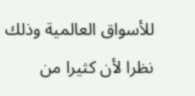للأسواق العالمية وذلك نظرا لأن كثيرا من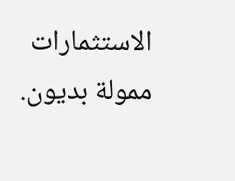الاستثمارات ممولة بديون.